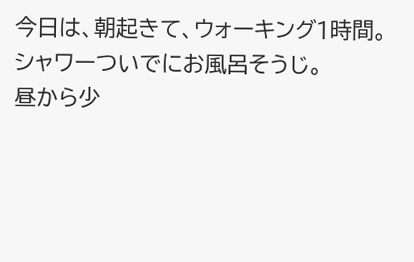今日は、朝起きて、ウォーキング1時間。
シャワーついでにお風呂そうじ。
昼から少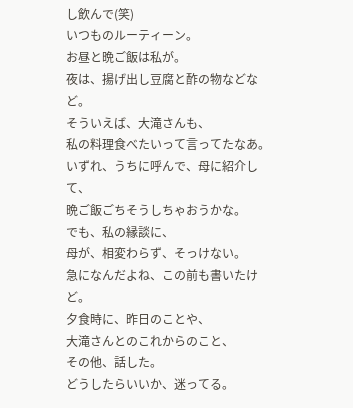し飲んで(笑)
いつものルーティーン。
お昼と晩ご飯は私が。
夜は、揚げ出し豆腐と酢の物などなど。
そういえば、大滝さんも、
私の料理食べたいって言ってたなあ。
いずれ、うちに呼んで、母に紹介して、
晩ご飯ごちそうしちゃおうかな。
でも、私の縁談に、
母が、相変わらず、そっけない。
急になんだよね、この前も書いたけど。
夕食時に、昨日のことや、
大滝さんとのこれからのこと、
その他、話した。
どうしたらいいか、迷ってる。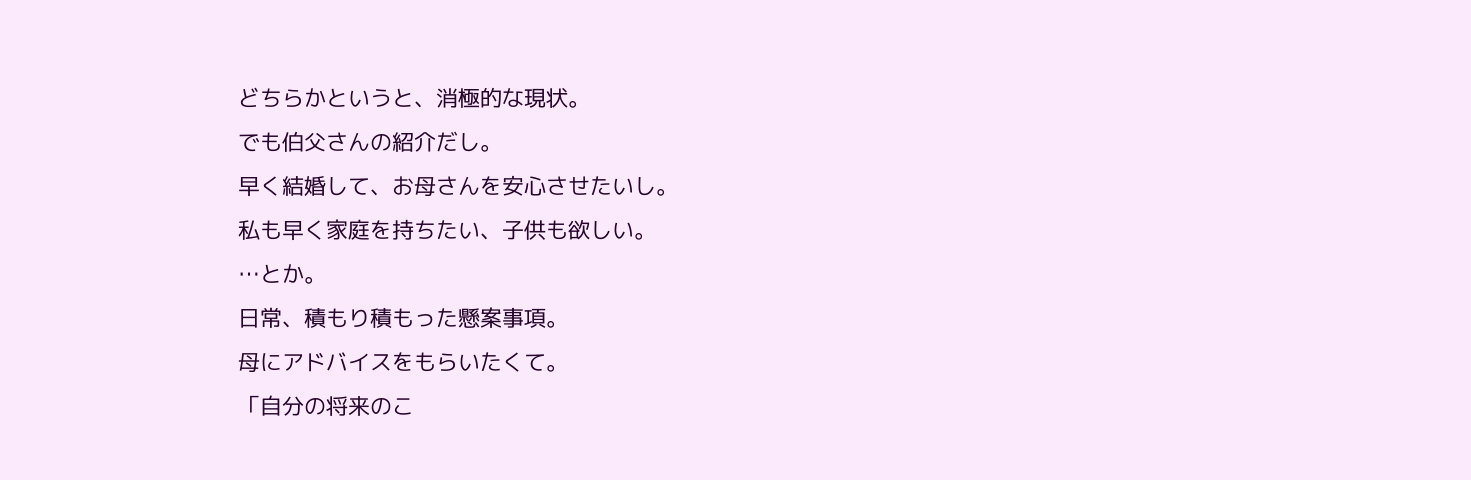どちらかというと、消極的な現状。
でも伯父さんの紹介だし。
早く結婚して、お母さんを安心させたいし。
私も早く家庭を持ちたい、子供も欲しい。
…とか。
日常、積もり積もった懸案事項。
母にアドバイスをもらいたくて。
「自分の将来のこ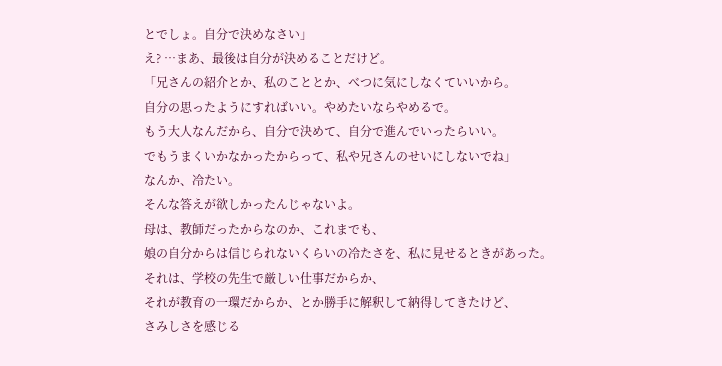とでしょ。自分で決めなさい」
え? …まあ、最後は自分が決めることだけど。
「兄さんの紹介とか、私のこととか、べつに気にしなくていいから。
自分の思ったようにすればいい。やめたいならやめるで。
もう大人なんだから、自分で決めて、自分で進んでいったらいい。
でもうまくいかなかったからって、私や兄さんのせいにしないでね」
なんか、冷たい。
そんな答えが欲しかったんじゃないよ。
母は、教師だったからなのか、これまでも、
娘の自分からは信じられないくらいの冷たさを、私に見せるときがあった。
それは、学校の先生で厳しい仕事だからか、
それが教育の一環だからか、とか勝手に解釈して納得してきたけど、
さみしさを感じる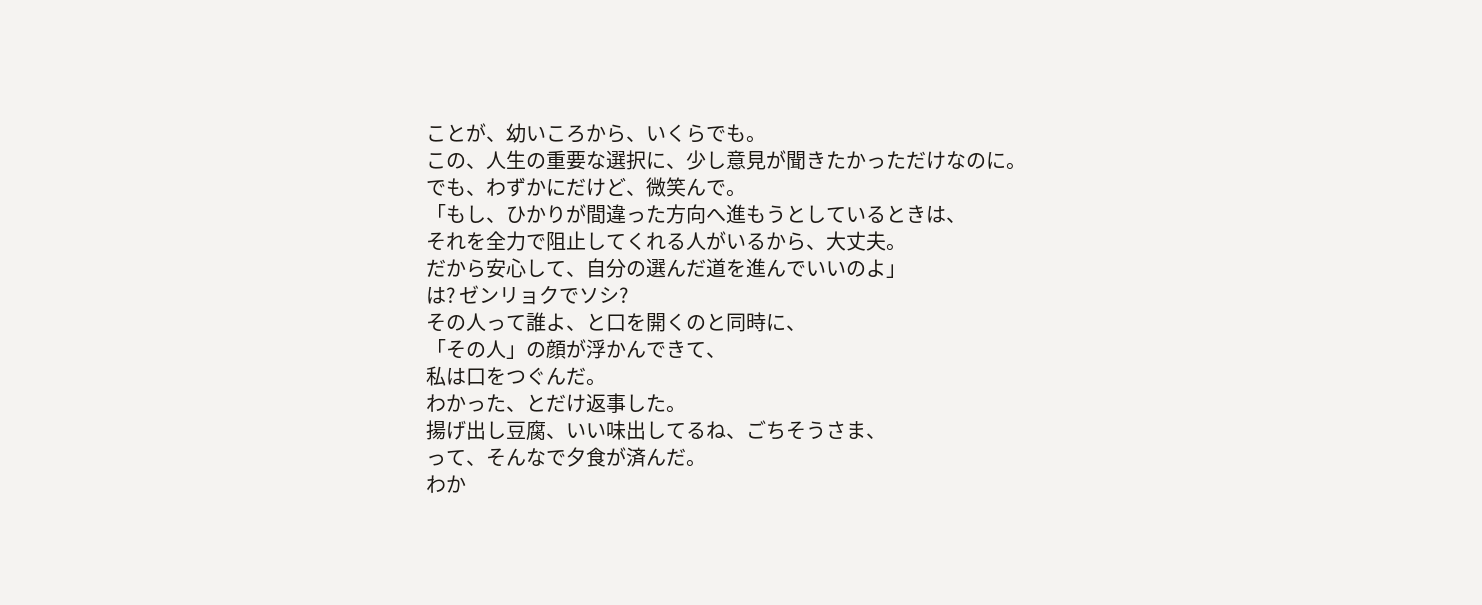ことが、幼いころから、いくらでも。
この、人生の重要な選択に、少し意見が聞きたかっただけなのに。
でも、わずかにだけど、微笑んで。
「もし、ひかりが間違った方向へ進もうとしているときは、
それを全力で阻止してくれる人がいるから、大丈夫。
だから安心して、自分の選んだ道を進んでいいのよ」
は? ゼンリョクでソシ?
その人って誰よ、と口を開くのと同時に、
「その人」の顔が浮かんできて、
私は口をつぐんだ。
わかった、とだけ返事した。
揚げ出し豆腐、いい味出してるね、ごちそうさま、
って、そんなで夕食が済んだ。
わか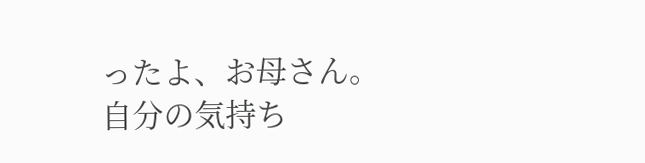ったよ、お母さん。
自分の気持ち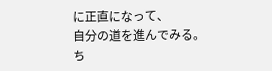に正直になって、
自分の道を進んでみる。
ち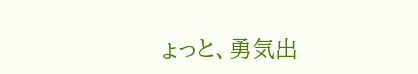ょっと、勇気出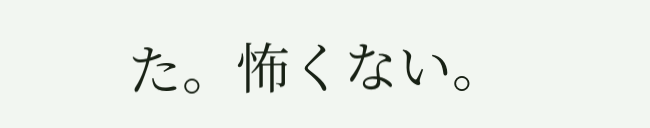た。怖くない。